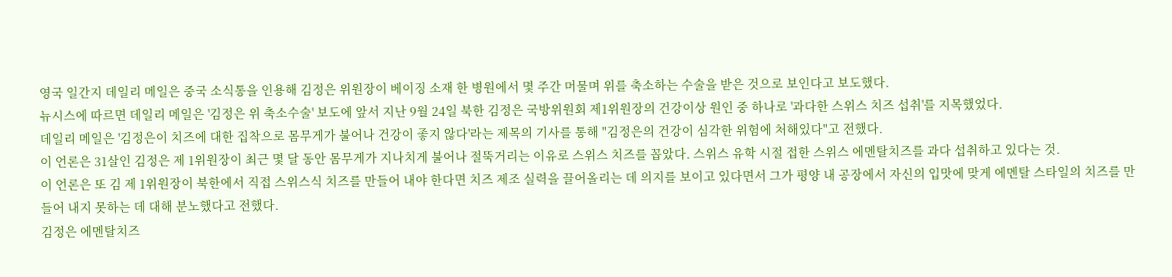영국 일간지 데일리 메일은 중국 소식통을 인용해 김정은 위원장이 베이징 소재 한 병원에서 몇 주간 머물며 위를 축소하는 수술을 받은 것으로 보인다고 보도했다.
뉴시스에 따르면 데일리 메일은 '김정은 위 축소수술' 보도에 앞서 지난 9월 24일 북한 김정은 국방위원회 제1위원장의 건강이상 원인 중 하나로 '과다한 스위스 치즈 섭취'를 지목했었다.
데일리 메일은 '김정은이 치즈에 대한 집착으로 몸무게가 불어나 건강이 좋지 않다'라는 제목의 기사를 통해 "김정은의 건강이 심각한 위험에 처해있다"고 전했다.
이 언론은 31살인 김정은 제 1위원장이 최근 몇 달 동안 몸무게가 지나치게 불어나 절뚝거리는 이유로 스위스 치즈를 꼽았다. 스위스 유학 시절 접한 스위스 에멘탈치즈를 과다 섭취하고 있다는 것.
이 언론은 또 김 제 1위원장이 북한에서 직접 스위스식 치즈를 만들어 내야 한다면 치즈 제조 실력을 끌어올리는 데 의지를 보이고 있다면서 그가 평양 내 공장에서 자신의 입맛에 맞게 에멘탈 스타일의 치즈를 만들어 내지 못하는 데 대해 분노했다고 전했다.
김정은 에멘탈치즈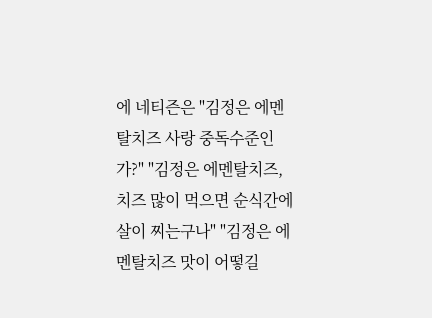에 네티즌은 "김정은 에멘탈치즈 사랑 중독수준인가?" "김정은 에멘탈치즈, 치즈 많이 먹으면 순식간에 살이 찌는구나" "김정은 에멘탈치즈 맛이 어떻길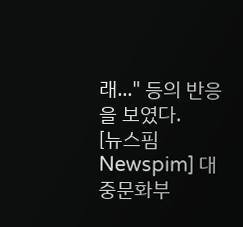래..." 등의 반응을 보였다.
[뉴스핌 Newspim] 대중문화부